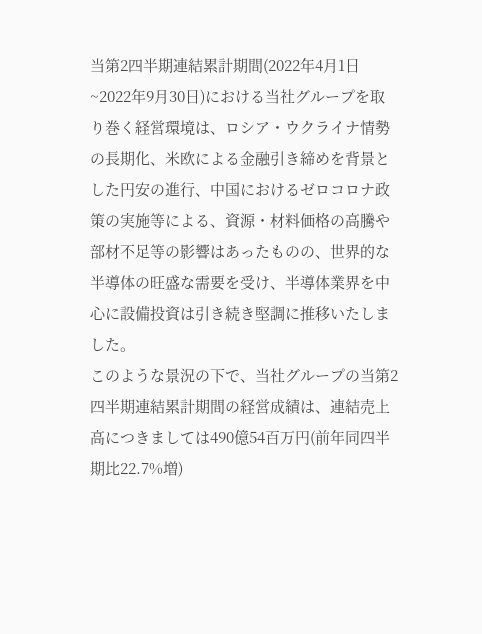当第2四半期連結累計期間(2022年4月1日~2022年9月30日)における当社グループを取り巻く経営環境は、ロシア・ウクライナ情勢の長期化、米欧による金融引き締めを背景とした円安の進行、中国におけるゼロコロナ政策の実施等による、資源・材料価格の高騰や部材不足等の影響はあったものの、世界的な半導体の旺盛な需要を受け、半導体業界を中心に設備投資は引き続き堅調に推移いたしました。
このような景況の下で、当社グループの当第2四半期連結累計期間の経営成績は、連結売上高につきましては490億54百万円(前年同四半期比22.7%増)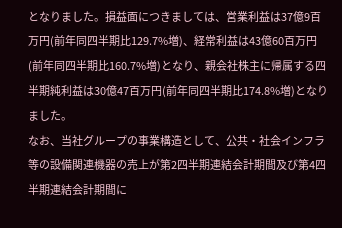となりました。損益面につきましては、営業利益は37億9百万円(前年同四半期比129.7%増)、経常利益は43億60百万円(前年同四半期比160.7%増)となり、親会社株主に帰属する四半期純利益は30億47百万円(前年同四半期比174.8%増)となりました。
なお、当社グループの事業構造として、公共・社会インフラ等の設備関連機器の売上が第2四半期連結会計期間及び第4四半期連結会計期間に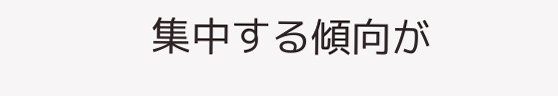集中する傾向が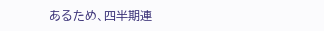あるため、四半期連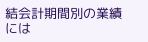結会計期間別の業績には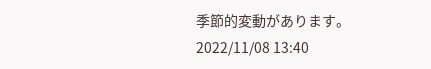季節的変動があります。
2022/11/08 13:40